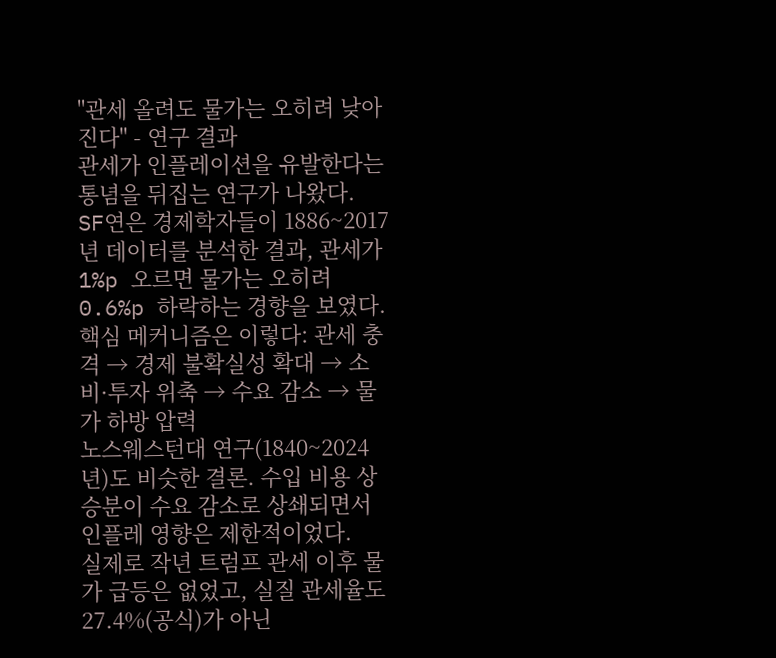"관세 올려도 물가는 오히려 낮아진다" - 연구 결과
관세가 인플레이션을 유발한다는 통념을 뒤집는 연구가 나왔다.
SF연은 경제학자들이 1886~2017년 데이터를 분석한 결과, 관세가 1%p 오르면 물가는 오히려 0.6%p 하락하는 경향을 보였다.
핵심 메커니즘은 이렇다: 관세 충격 → 경제 불확실성 확대 → 소비·투자 위축 → 수요 감소 → 물가 하방 압력
노스웨스턴대 연구(1840~2024년)도 비슷한 결론. 수입 비용 상승분이 수요 감소로 상쇄되면서 인플레 영향은 제한적이었다.
실제로 작년 트럼프 관세 이후 물가 급등은 없었고, 실질 관세율도 27.4%(공식)가 아닌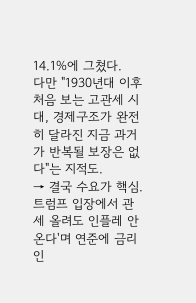14.1%에 그쳤다.
다만 "1930년대 이후 처음 보는 고관세 시대, 경제구조가 완전히 달라진 지금 과거가 반복될 보장은 없다"는 지적도.
→ 결국 수요가 핵심. 트럼프 입장에서 관세 올려도 인플레 안 온다'며 연준에 금리 인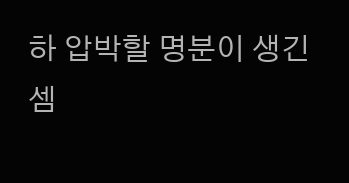하 압박할 명분이 생긴 셈